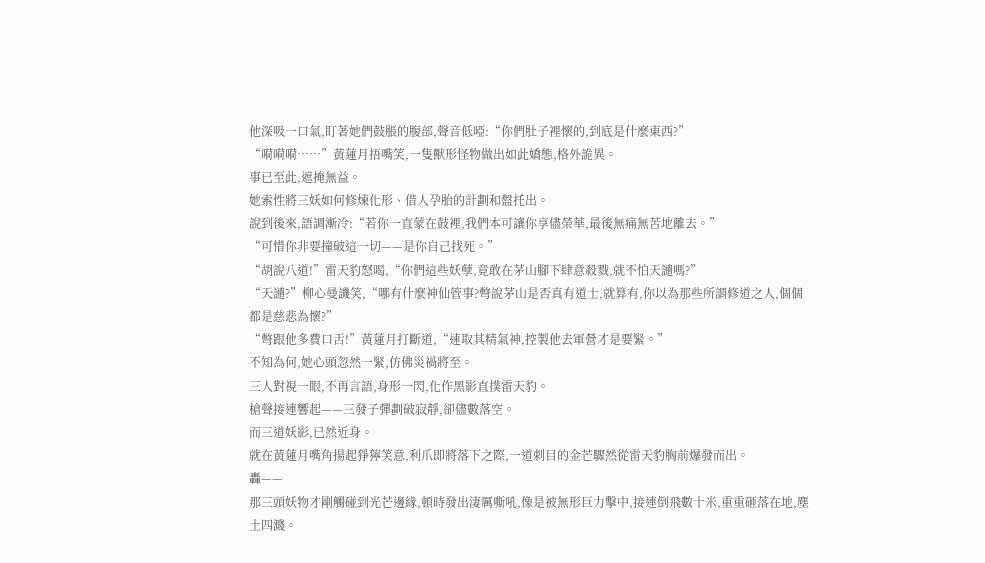他深吸一口氣,盯著她們鼓脹的腹部,聲音低啞:“你們肚子裡懷的,到底是什麼東西?”
“嗬嗬嗬……”黃蓮月捂嘴笑,一隻獸形怪物做出如此嬌態,格外詭異。
事已至此,遮掩無益。
她索性將三妖如何修煉化形、借人孕胎的計劃和盤托出。
說到後來,語調漸冷:“若你一直蒙在鼓裡,我們本可讓你享儘榮華,最後無痛無苦地離去。”
“可惜你非要撞破這一切——是你自己找死。”
“胡說八道!”雷天豹怒喝,“你們這些妖孽,竟敢在茅山腳下肆意殺戮,就不怕天譴嗎?”
“天譴?”柳心曼譏笑,“哪有什麼神仙管事?彆說茅山是否真有道士,就算有,你以為那些所謂修道之人,個個都是慈悲為懷?”
“彆跟他多費口舌!”黃蓮月打斷道,“速取其精氣神,控製他去軍營才是要緊。”
不知為何,她心頭忽然一緊,仿佛災禍將至。
三人對視一眼,不再言語,身形一閃,化作黑影直撲雷天豹。
槍聲接連響起——三發子彈劃破寂靜,卻儘數落空。
而三道妖影,已然近身。
就在黃蓮月嘴角揚起猙獰笑意,利爪即將落下之際,一道刺目的金芒驟然從雷天豹胸前爆發而出。
轟——
那三頭妖物才剛觸碰到光芒邊緣,頓時發出淒厲嘶吼,像是被無形巨力擊中,接連倒飛數十米,重重砸落在地,塵土四濺。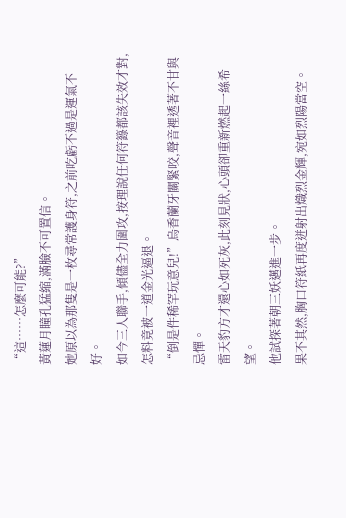“這……怎麼可能?”
黃蓮月瞳孔猛縮,滿臉不可置信。
她原以為那隻是一枚尋常護身符,之前吃虧不過是運氣不好。
如今三人聯手,傾儘全力圍攻,按理說任何符籙都該失效才對,怎料竟被一道金光逼退。
“倒是件稀罕玩意兒!”烏香蘭牙關緊咬,聲音裡透著不甘與忌憚。
雷天豹方才還心如死灰,此刻見狀,心頭卻重新燃起一絲希望。
他試探著朝三妖邁進一步。
果不其然,胸口符紙再度迸射出熾烈金輝,宛如烈陽當空。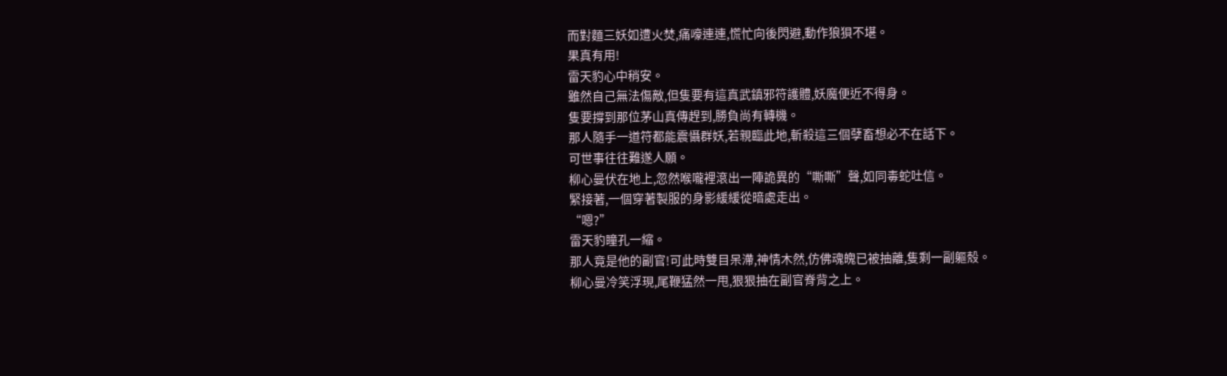而對麵三妖如遭火焚,痛嚎連連,慌忙向後閃避,動作狼狽不堪。
果真有用!
雷天豹心中稍安。
雖然自己無法傷敵,但隻要有這真武鎮邪符護體,妖魔便近不得身。
隻要撐到那位茅山真傳趕到,勝負尚有轉機。
那人隨手一道符都能震懾群妖,若親臨此地,斬殺這三個孽畜想必不在話下。
可世事往往難遂人願。
柳心曼伏在地上,忽然喉嚨裡滾出一陣詭異的“嘶嘶”聲,如同毒蛇吐信。
緊接著,一個穿著製服的身影緩緩從暗處走出。
“嗯?”
雷天豹瞳孔一縮。
那人竟是他的副官!可此時雙目呆滯,神情木然,仿佛魂魄已被抽離,隻剩一副軀殼。
柳心曼冷笑浮現,尾鞭猛然一甩,狠狠抽在副官脊背之上。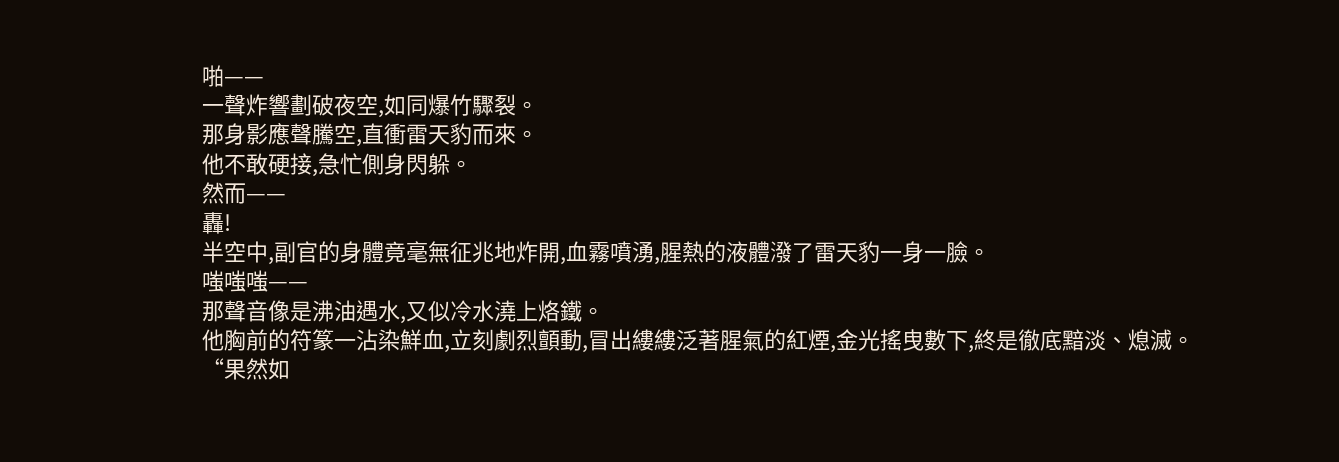啪——
一聲炸響劃破夜空,如同爆竹驟裂。
那身影應聲騰空,直衝雷天豹而來。
他不敢硬接,急忙側身閃躲。
然而——
轟!
半空中,副官的身體竟毫無征兆地炸開,血霧噴湧,腥熱的液體潑了雷天豹一身一臉。
嗤嗤嗤——
那聲音像是沸油遇水,又似冷水澆上烙鐵。
他胸前的符篆一沾染鮮血,立刻劇烈顫動,冒出縷縷泛著腥氣的紅煙,金光搖曳數下,終是徹底黯淡、熄滅。
“果然如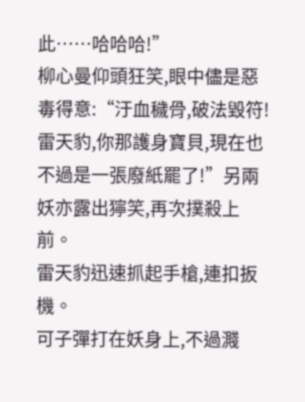此……哈哈哈!”
柳心曼仰頭狂笑,眼中儘是惡毒得意:“汙血穢骨,破法毀符!雷天豹,你那護身寶貝,現在也不過是一張廢紙罷了!”另兩妖亦露出獰笑,再次撲殺上前。
雷天豹迅速抓起手槍,連扣扳機。
可子彈打在妖身上,不過濺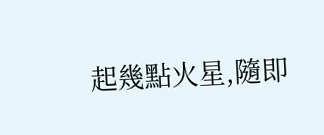起幾點火星,隨即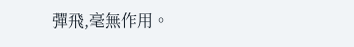彈飛,毫無作用。